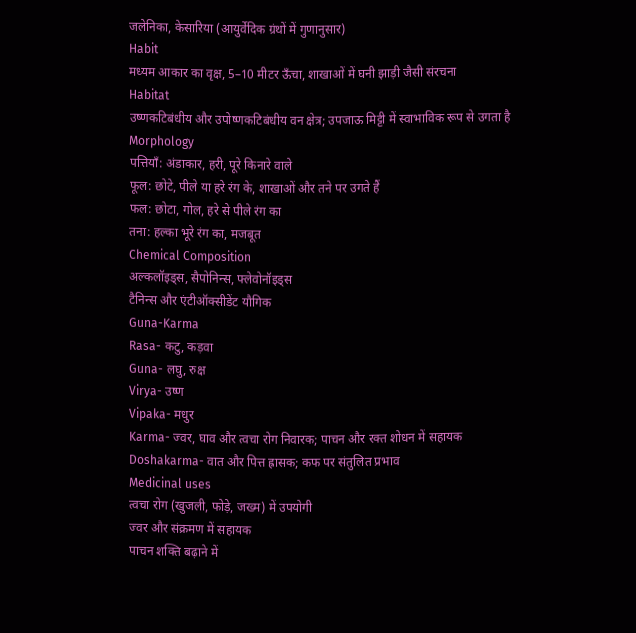जलेनिका, केसारिया (आयुर्वेदिक ग्रंथों में गुणानुसार)
Habit
मध्यम आकार का वृक्ष, 5–10 मीटर ऊँचा, शाखाओं में घनी झाड़ी जैसी संरचना
Habitat
उष्णकटिबंधीय और उपोष्णकटिबंधीय वन क्षेत्र; उपजाऊ मिट्टी में स्वाभाविक रूप से उगता है
Morphology
पत्तियाँ: अंडाकार, हरी, पूरे किनारे वाले
फूल: छोटे, पीले या हरे रंग के, शाखाओं और तने पर उगते हैं
फल: छोटा, गोल, हरे से पीले रंग का
तना: हल्का भूरे रंग का, मजबूत
Chemical Composition
अल्कलॉइड्स, सैपोनिन्स, फ्लेवोनॉइड्स
टैनिन्स और एंटीऑक्सीडेंट यौगिक
Guna-Karma
Rasa- कटु, कड़वा
Guna- लघु, रुक्ष
Virya- उष्ण
Vipaka- मधुर
Karma- ज्वर, घाव और त्वचा रोग निवारक; पाचन और रक्त शोधन में सहायक
Doshakarma- वात और पित्त ह्रासक; कफ पर संतुलित प्रभाव
Medicinal uses
त्वचा रोग (खुजली, फोड़े, जख्म) में उपयोगी
ज्वर और संक्रमण में सहायक
पाचन शक्ति बढ़ाने में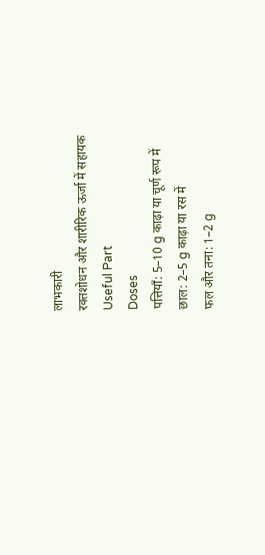लाभकारी
रक्तशोधन और शारीरिक ऊर्जा में सहायक
Useful Part
Doses
पत्तियाँ: 5–10 g काढ़ा या चूर्ण रूप में
छाल: 2–5 g काढ़ा या रस में
फल और तना: 1–2 g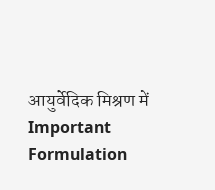आयुर्वेदिक मिश्रण में
Important Formulation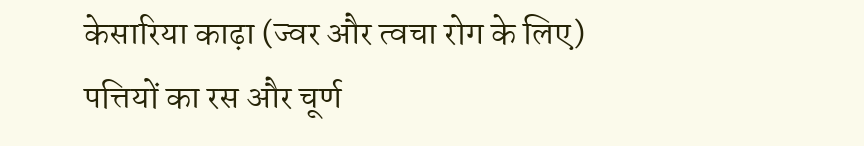केसारिया काढ़ा (ज्वर और त्वचा रोग के लिए)
पत्तियों का रस और चूर्ण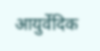आयुर्वेदिक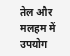तेल और मलहम में उपयोग